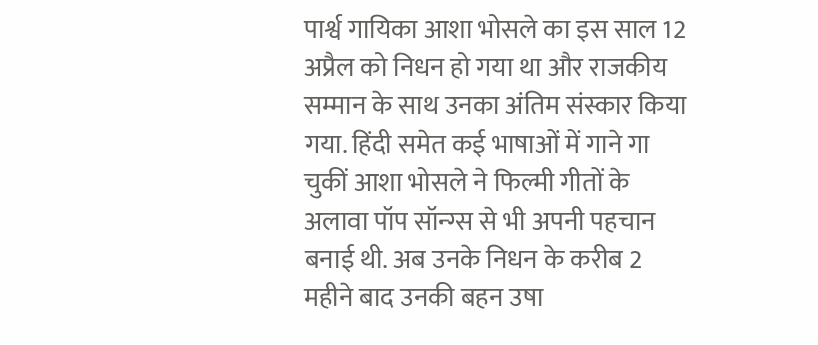पार्श्व गायिका आशा भोसले का इस साल 12 अप्रैल को निधन हो गया था और राजकीय सम्मान के साथ उनका अंतिम संस्कार किया गया. हिंदी समेत कई भाषाओं में गाने गा चुकीं आशा भोसले ने फिल्मी गीतों के अलावा पॉप सॉन्ग्स से भी अपनी पहचान बनाई थी. अब उनके निधन के करीब 2 महीने बाद उनकी बहन उषा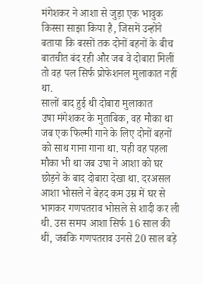मंगेशकर ने आशा से जुड़ा एक भावुक किस्सा साझा किया है, जिसमें उन्होंने बताया कि बरसों तक दोनों बहनों के बीच बातचीत बंद रही और जब वे दोबारा मिलीं तो वह पल सिर्फ प्रोफेशनल मुलाकात नहीं था.
सालों बाद हुई थी दोबारा मुलाकात
उषा मंगेशकर के मुताबिक, वह मौका था जब एक फिल्मी गाने के लिए दोनों बहनों को साथ गाना गाना था. यही वह पहला मौका भी था जब उषा ने आशा को घर छोड़ने के बाद दोबारा देखा था. दरअसल आशा भोसले ने बेहद कम उम्र में घर से भागकर गणपतराव भोसले से शादी कर ली थी. उस समय आशा सिर्फ 16 साल की थीं, जबकि गणपतराव उनसे 20 साल बड़े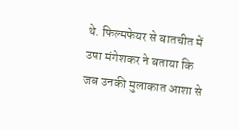थे. फिल्मफेयर से बातचीत में उषा मंगेशकर ने बताया कि जब उनकी मुलाकात आशा से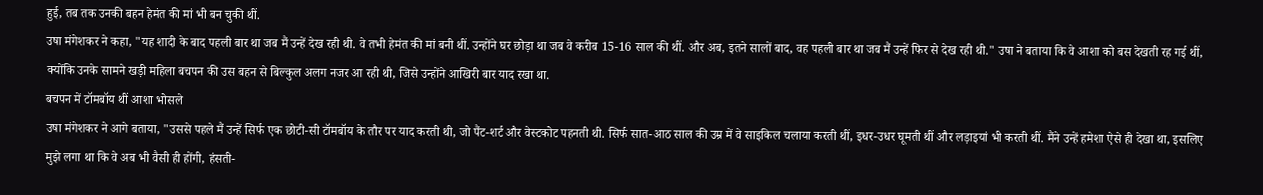हुई, तब तक उनकी बहन हेमंत की मां भी बन चुकी थीं.
उषा मंगेशकर ने कहा, "यह शादी के बाद पहली बार था जब मैं उन्हें देख रही थी. वे तभी हेमंत की मां बनी थीं. उन्होंने घर छोड़ा था जब वे करीब 15-16 साल की थीं. और अब, इतने सालों बाद, वह पहली बार था जब मैं उन्हें फिर से देख रही थी." उषा ने बताया कि वे आशा को बस देखती रह गई थीं, क्योंकि उनके सामने खड़ी महिला बचपन की उस बहन से बिल्कुल अलग नजर आ रही थी, जिसे उन्होंने आखिरी बार याद रखा था.
बचपन में टॉमबॉय थीं आशा भोसले
उषा मंगेशकर ने आगे बताया, "उससे पहले मैं उन्हें सिर्फ एक छोटी-सी टॉमबॉय के तौर पर याद करती थी, जो पैंट-शर्ट और वेस्टकोट पहनती थी. सिर्फ सात-आठ साल की उम्र में वे साइकिल चलाया करती थीं, इधर-उधर घूमती थीं और लड़ाइयां भी करती थीं. मैंने उन्हें हमेशा ऐसे ही देखा था, इसलिए मुझे लगा था कि वे अब भी वैसी ही होंगी, हंसती-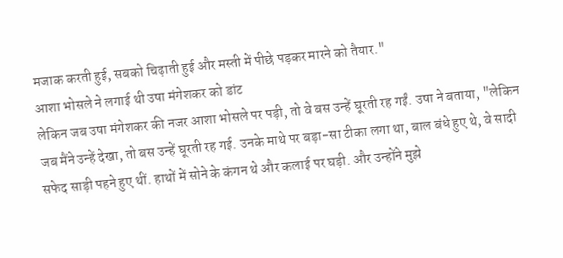मजाक करती हुई, सबको चिढ़ाती हुई और मस्ती में पीछे पड़कर मारने को तैयार."
आशा भोसले ने लगाई थी उषा मंगेशकर को डांट
लेकिन जब उषा मंगेशकर की नजर आशा भोसले पर पड़ी, तो वे बस उन्हें घूरती रह गईं. उषा ने बताया, "लेकिन जब मैंने उन्हें देखा, तो बस उन्हें घूरती रह गई. उनके माथे पर बड़ा-सा टीका लगा था, बाल बंधे हुए थे, वे सादी सफेद साड़ी पहने हुए थीं. हाथों में सोने के कंगन थे और कलाई पर घड़ी. और उन्होंने मुझे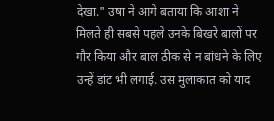देखा." उषा ने आगे बताया कि आशा ने मिलते ही सबसे पहले उनके बिखरे बालों पर गौर किया और बाल ठीक से न बांधने के लिए उन्हें डांट भी लगाई. उस मुलाकात को याद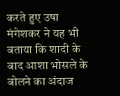करते हुए उषा मंगेशकर ने यह भी बताया कि शादी के बाद आशा भोसले के बोलने का अंदाज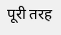पूरी तरह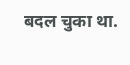बदल चुका था.